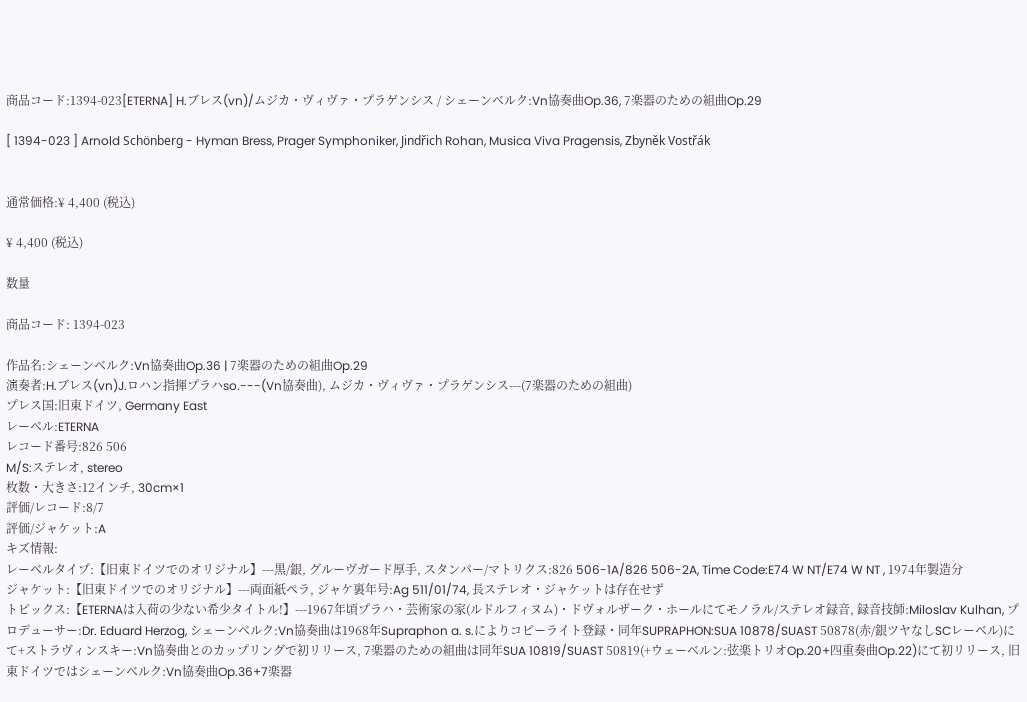商品コード:1394-023[ETERNA] H.ブレス(vn)/ムジカ・ヴィヴァ・プラゲンシス / シェーンベルク:Vn協奏曲Op.36, 7楽器のための組曲Op.29

[ 1394-023 ] Arnold Schönberg - Hyman Bress, Prager Symphoniker, Jindřich Rohan, Musica Viva Pragensis, Zbyněk Vostřák


通常価格:¥ 4,400 (税込)

¥ 4,400 (税込)

数量

商品コード: 1394-023

作品名:シェーンベルク:Vn協奏曲Op.36 | 7楽器のための組曲Op.29
演奏者:H.ブレス(vn)J.ロハン指揮プラハso.---(Vn協奏曲), ムジカ・ヴィヴァ・プラゲンシス---(7楽器のための組曲)
プレス国:旧東ドイツ, Germany East
レーベル:ETERNA
レコード番号:826 506
M/S:ステレオ, stereo
枚数・大きさ:12インチ, 30cm×1
評価/レコード:8/7
評価/ジャケット:A
キズ情報:
レーベルタイプ:【旧東ドイツでのオリジナル】---黒/銀, グルーヴガード厚手, スタンパー/マトリクス:826 506-1A/826 506-2A, Time Code:E74 W NT/E74 W NT , 1974年製造分
ジャケット:【旧東ドイツでのオリジナル】---両面紙ペラ, ジャケ裏年号:Ag 511/01/74, 長ステレオ・ジャケットは存在せず
トピックス:【ETERNAは入荷の少ない希少タイトル!】---1967年頃プラハ・芸術家の家(ルドルフィヌム)・ドヴォルザーク・ホールにてモノラル/ステレオ録音, 録音技師:Miloslav Kulhan, プロデューサー:Dr. Eduard Herzog, シェーンベルク:Vn協奏曲は1968年Supraphon a. s.によりコピーライト登録・同年SUPRAPHON:SUA 10878/SUAST 50878(赤/銀ツヤなしSCレーベル)にて+ストラヴィンスキー:Vn協奏曲とのカップリングで初リリース, 7楽器のための組曲は同年SUA 10819/SUAST 50819(+ウェーベルン:弦楽トリオOp.20+四重奏曲Op.22)にて初リリース, 旧東ドイツではシェーンベルク:Vn協奏曲Op.36+7楽器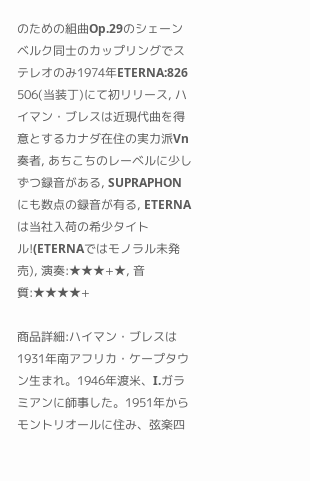のための組曲Op.29のシェーンベルク同士のカップリングでステレオのみ1974年ETERNA:826 506(当装丁)にて初リリース, ハイマン・ブレスは近現代曲を得意とするカナダ在住の実力派Vn奏者, あちこちのレーベルに少しずつ録音がある, SUPRAPHONにも数点の録音が有る, ETERNAは当社入荷の希少タイトル!(ETERNAではモノラル未発売), 演奏:★★★+★, 音質:★★★★+

商品詳細:ハイマン・ブレスは1931年南アフリカ・ケープタウン生まれ。1946年渡米、I.ガラミアンに師事した。1951年からモントリオールに住み、弦楽四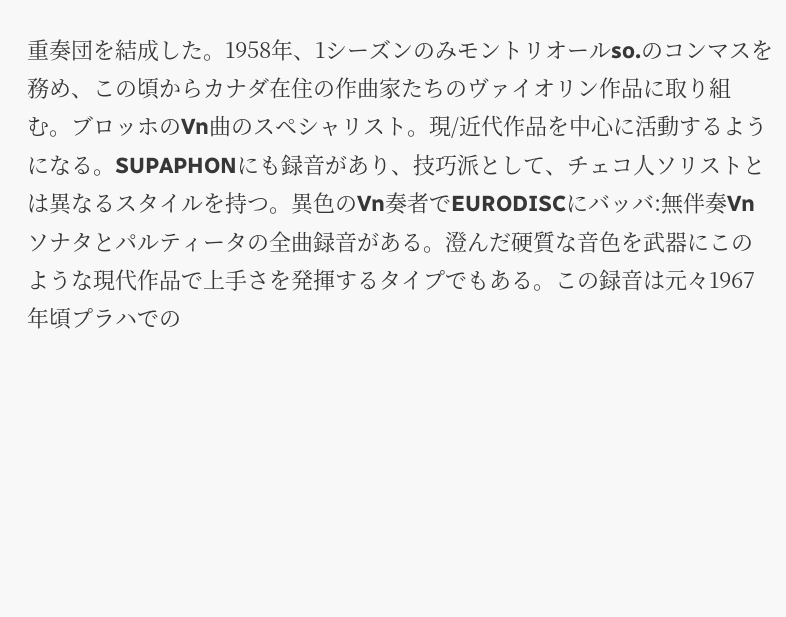重奏団を結成した。1958年、1シーズンのみモントリオールso.のコンマスを務め、この頃からカナダ在住の作曲家たちのヴァイオリン作品に取り組む。ブロッホのVn曲のスペシャリスト。現/近代作品を中心に活動するようになる。SUPAPHONにも録音があり、技巧派として、チェコ人ソリストとは異なるスタイルを持つ。異色のVn奏者でEURODISCにバッバ:無伴奏Vnソナタとパルティータの全曲録音がある。澄んだ硬質な音色を武器にこのような現代作品で上手さを発揮するタイプでもある。この録音は元々1967年頃プラハでの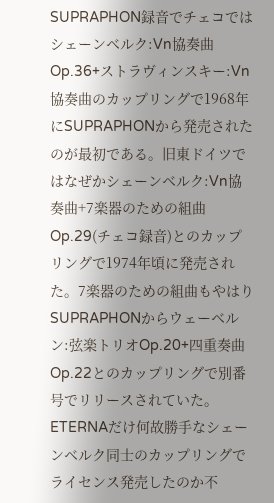SUPRAPHON録音でチェコではシェーンベルク:Vn協奏曲Op.36+ストラヴィンスキー:Vn協奏曲のカップリングで1968年にSUPRAPHONから発売されたのが最初である。旧東ドイツではなぜかシェーンベルク:Vn協奏曲+7楽器のための組曲Op.29(チェコ録音)とのカップリングで1974年頃に発売された。7楽器のための組曲もやはりSUPRAPHONからウェーベルン:弦楽トリオOp.20+四重奏曲Op.22とのカップリングで別番号でリリースされていた。ETERNAだけ何故勝手なシェーンベルク同士のカップリングでライセンス発売したのか不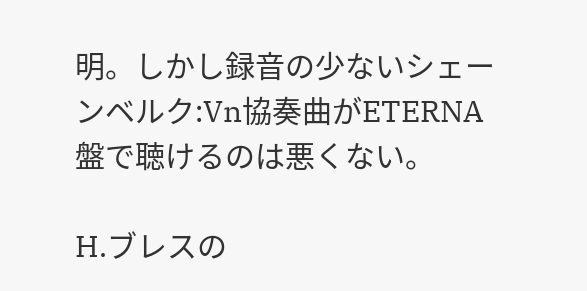明。しかし録音の少ないシェーンベルク:Vn協奏曲がETERNA盤で聴けるのは悪くない。

H.ブレスの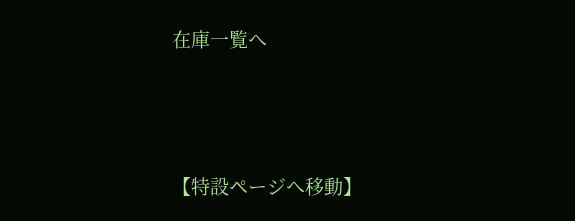在庫一覧へ






【特設ページへ移動】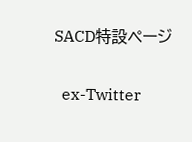SACD特設ページ

  ex-Twitter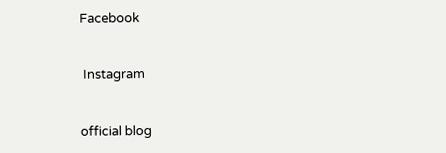Facebook


 Instagram


official blog